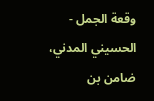وقعة الجمل - الحسيني المدني، ضامن بن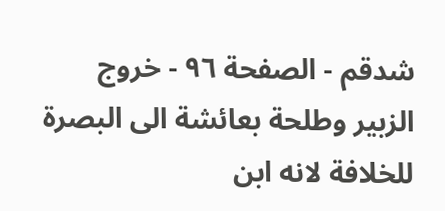شدقم - الصفحة ٩٦ - خروج الزبير وطلحة بعائشة الى البصرة
للخلافة لانه ابن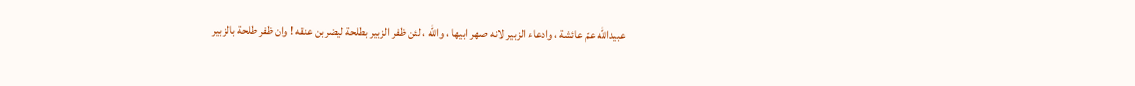عبيدالله عمّ عائشة ، وادعاء الزبير لانه صهر ابيها ، والله ، لئن ظفر الزبير بطلحة ليضربن عنقه ! وان ظفر طلحة بالزبير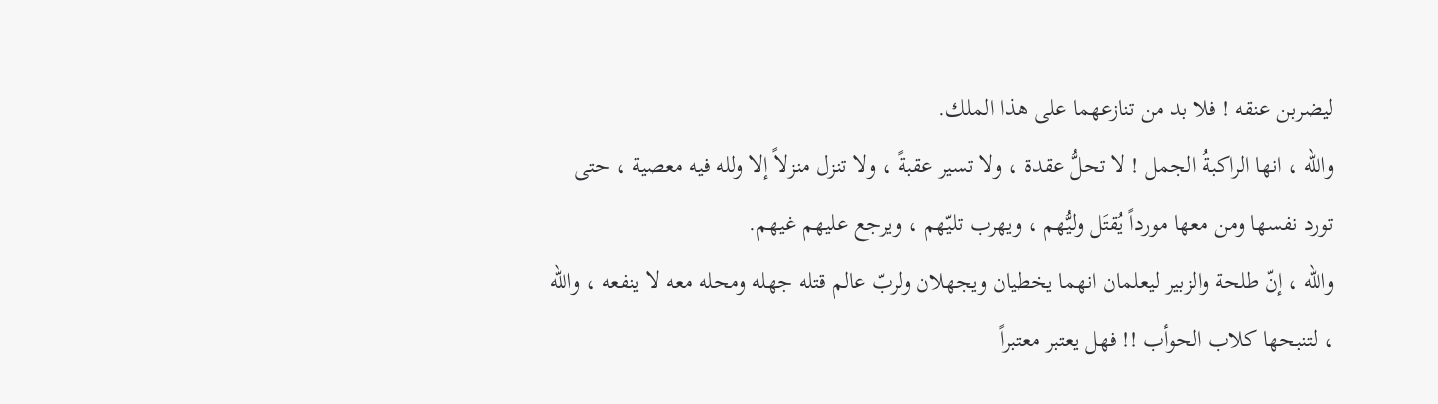ليضربن عنقه ! فلا بد من تنازعهما على هذا الملك.
والله ، انها الراكبةُ الجمل ! لا تحلُّ عقدة ، ولا تسير عقبةً ، ولا تنزل منزلاً إلا ولله فيه معصية ، حتى تورد نفسها ومن معها مورداً يُقتَل وليُّهم ، ويهرب تليّهم ، ويرجع عليهم غيهم.
والله ، إنّ طلحة والزبير ليعلمان انهما يخطيان ويجهلان ولربّ عالم قتله جهله ومحله معه لا ينفعه ، والله ، لتنبحها كلاب الحوأب !! فهل يعتبر معتبراً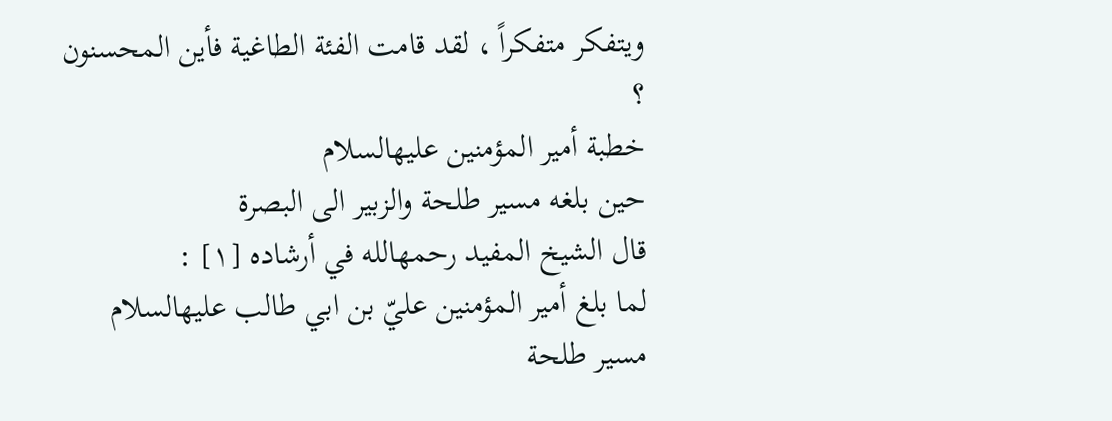ويتفكر متفكراً ، لقد قامت الفئة الطاغية فأين المحسنون ؟
خطبة أمير المؤمنين عليهالسلام
حين بلغه مسير طلحة والزبير الى البصرة
قال الشيخ المفيد رحمهالله في أرشاده [١] :
لما بلغ أمير المؤمنين عليّ بن ابي طالب عليهالسلام مسير طلحة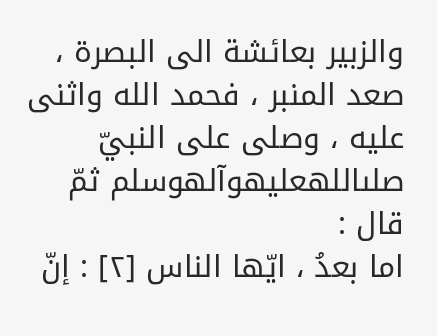والزبير بعائشة الى البصرة ، صعد المنبر ، فحمد الله واثنى عليه ، وصلى على النبيّ صلىاللهعليهوآلهوسلم ثمّ قال :
اما بعدُ ، ايّها الناس [٢] : إنّ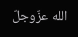الله عزّوجلّ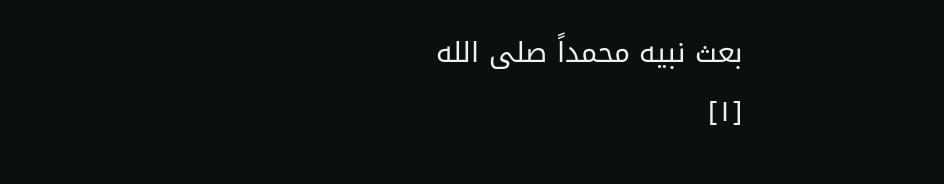بعث نبيه محمداً صلى الله
[١]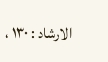الارشاد : ١٣٠ ،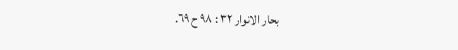بحار الانوار ٣٢ : ٩٨ ح ٦٩.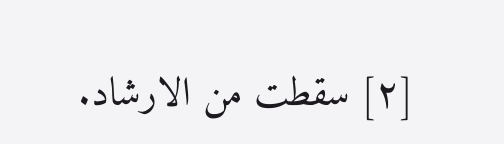[٢] سقطت من الارشاد.